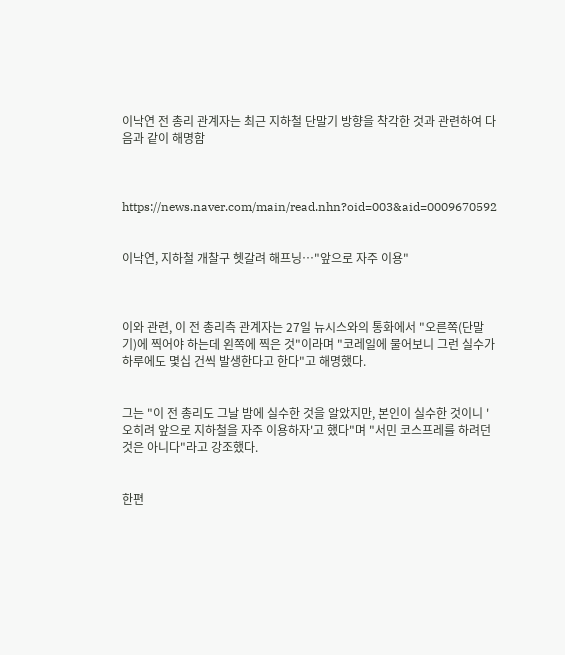이낙연 전 총리 관계자는 최근 지하철 단말기 방향을 착각한 것과 관련하여 다음과 같이 해명함



https://news.naver.com/main/read.nhn?oid=003&aid=0009670592


이낙연, 지하철 개찰구 헷갈려 해프닝…"앞으로 자주 이용"



이와 관련, 이 전 총리측 관계자는 27일 뉴시스와의 통화에서 "오른쪽(단말기)에 찍어야 하는데 왼쪽에 찍은 것"이라며 "코레일에 물어보니 그런 실수가 하루에도 몇십 건씩 발생한다고 한다"고 해명했다.


그는 "이 전 총리도 그날 밤에 실수한 것을 알았지만, 본인이 실수한 것이니 '오히려 앞으로 지하철을 자주 이용하자'고 했다"며 "서민 코스프레를 하려던 것은 아니다"라고 강조했다.


한편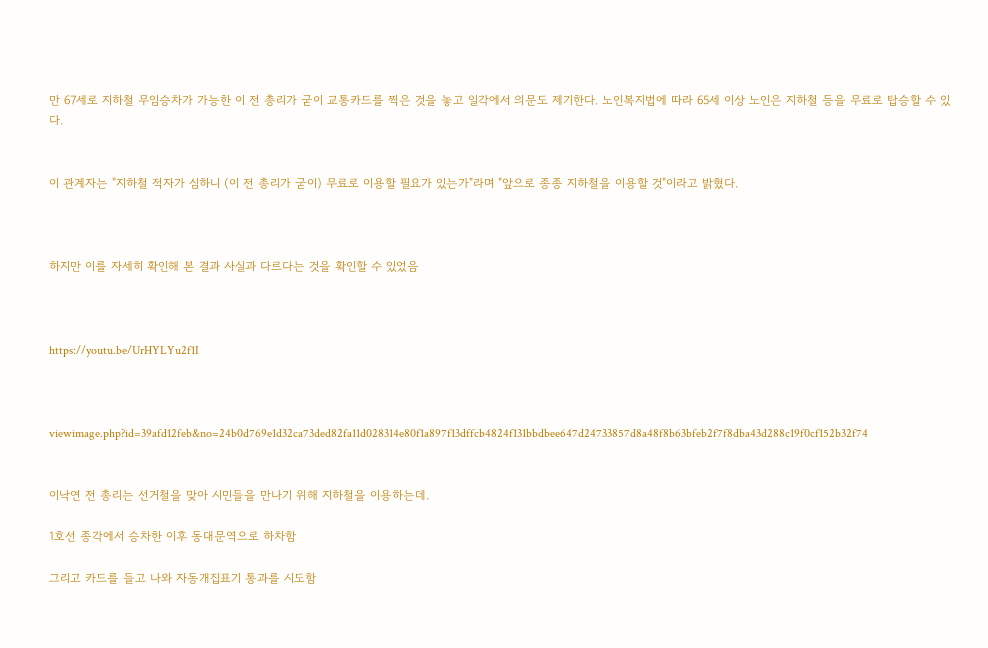만 67세로 지하철 무임승차가 가능한 이 전 총리가 굳이 교통카드를 찍은 것을 놓고 일각에서 의문도 제기한다. 노인복지법에 따라 65세 이상 노인은 지하철 등을 무료로 탑승할 수 있다.


이 관계자는 "지하철 적자가 심하니 (이 전 총리가 굳이) 무료로 이용할 필요가 있는가"라며 "앞으로 종종 지하철을 이용할 것"이라고 밝혔다.



하지만 이를 자세히 확인해 본 결과 사실과 다르다는 것을 확인할 수 있었음



https://youtu.be/UrHYLYu2f1I



viewimage.php?id=39afd12feb&no=24b0d769e1d32ca73ded82fa11d028314e80f1a897f13dffcb4824f131bbdbee647d24733857d8a48f8b63bfeb2f7f8dba43d288c19f0cf152b32f74


이낙연 전 총리는 선거철을 맞아 시민들을 만나기 위해 지하철을 이용하는데.

1호선 종각에서 승차한 이후 동대문역으로 하차함

그리고 카드를 들고 나와 자동개집표기 통과를 시도함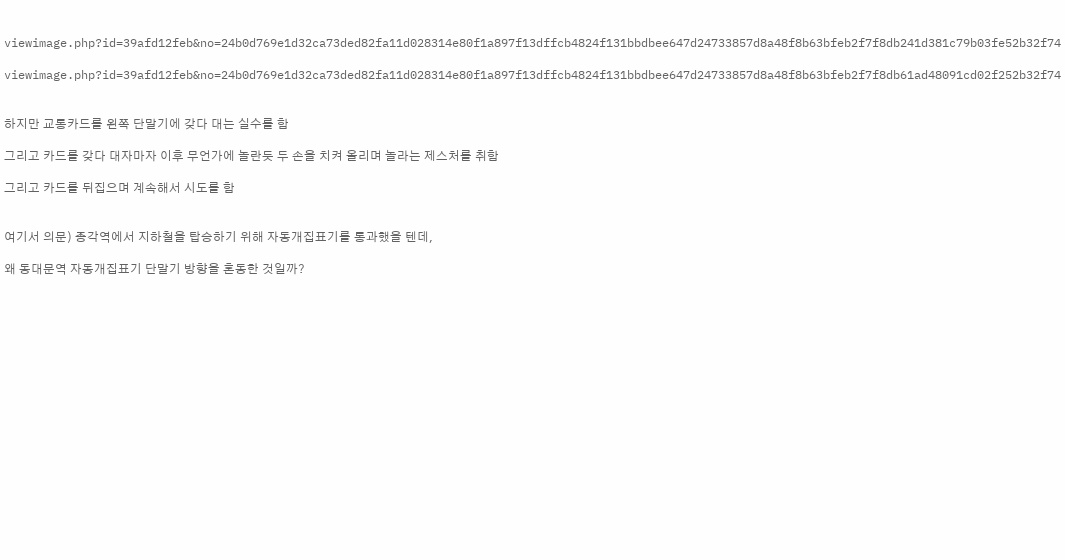viewimage.php?id=39afd12feb&no=24b0d769e1d32ca73ded82fa11d028314e80f1a897f13dffcb4824f131bbdbee647d24733857d8a48f8b63bfeb2f7f8db241d381c79b03fe52b32f74

viewimage.php?id=39afd12feb&no=24b0d769e1d32ca73ded82fa11d028314e80f1a897f13dffcb4824f131bbdbee647d24733857d8a48f8b63bfeb2f7f8db61ad48091cd02f252b32f74


하지만 교통카드를 왼쪽 단말기에 갖다 대는 실수를 함

그리고 카드를 갖다 대자마자 이후 무언가에 놀란듯 두 손을 치켜 올리며 놀라는 제스처를 취함

그리고 카드를 뒤집으며 계속해서 시도를 함


여기서 의문) 종각역에서 지하철을 탑승하기 위해 자동개집표기를 통과했을 텐데,

왜 동대문역 자동개집표기 단말기 방향을 혼동한 것일까?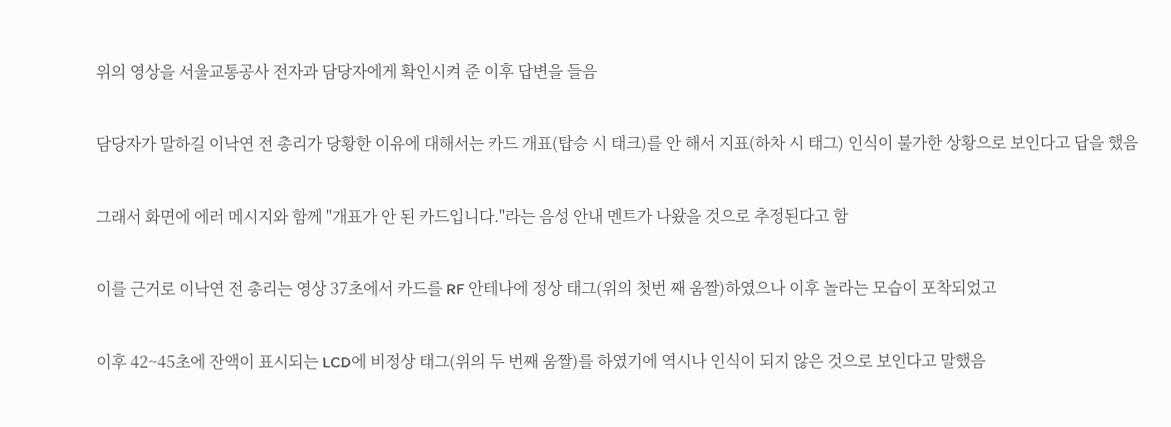위의 영상을 서울교통공사 전자과 담당자에게 확인시켜 준 이후 답변을 들음


담당자가 말하길 이낙연 전 총리가 당황한 이유에 대해서는 카드 개표(탑승 시 태크)를 안 해서 지표(하차 시 태그) 인식이 불가한 상황으로 보인다고 답을 했음


그래서 화면에 에러 메시지와 함께 "개표가 안 된 카드입니다."라는 음성 안내 멘트가 나왔을 것으로 추정된다고 함


이를 근거로 이낙연 전 총리는 영상 37초에서 카드를 RF 안테나에 정상 태그(위의 첫번 째 움짤)하였으나 이후 놀라는 모습이 포착되었고


이후 42~45초에 잔액이 표시되는 LCD에 비정상 태그(위의 두 번째 움짤)를 하였기에 역시나 인식이 되지 않은 것으로 보인다고 말했음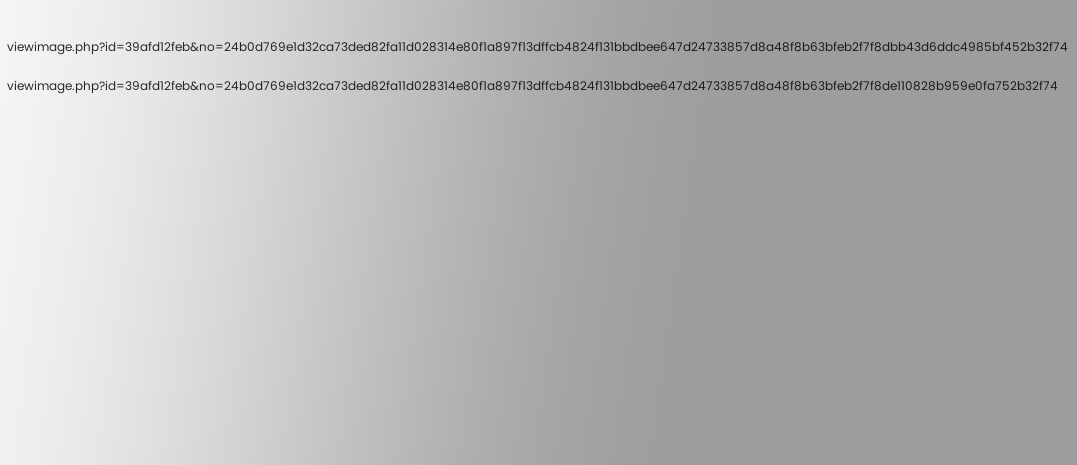viewimage.php?id=39afd12feb&no=24b0d769e1d32ca73ded82fa11d028314e80f1a897f13dffcb4824f131bbdbee647d24733857d8a48f8b63bfeb2f7f8dbb43d6ddc4985bf452b32f74

viewimage.php?id=39afd12feb&no=24b0d769e1d32ca73ded82fa11d028314e80f1a897f13dffcb4824f131bbdbee647d24733857d8a48f8b63bfeb2f7f8de110828b959e0fa752b32f74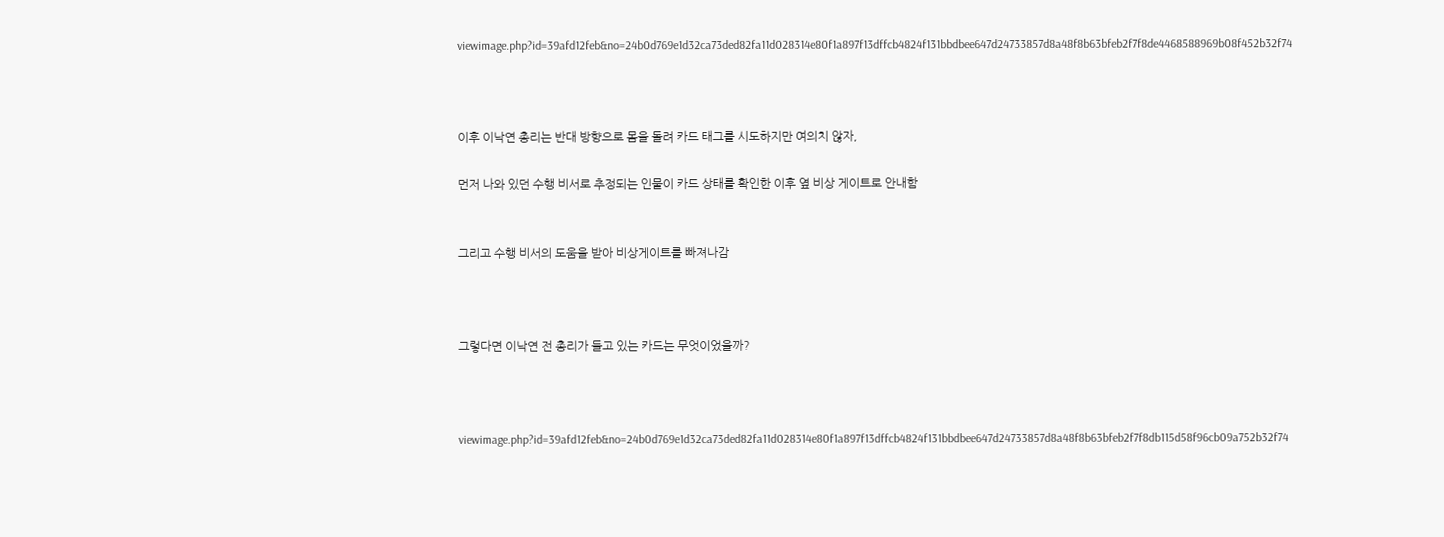viewimage.php?id=39afd12feb&no=24b0d769e1d32ca73ded82fa11d028314e80f1a897f13dffcb4824f131bbdbee647d24733857d8a48f8b63bfeb2f7f8de4468588969b08f452b32f74



이후 이낙연 총리는 반대 방향으로 몸을 돌려 카드 태그를 시도하지만 여의치 않자,

먼저 나와 있던 수행 비서로 추정되는 인물이 카드 상태를 확인한 이후 옆 비상 게이트로 안내함


그리고 수행 비서의 도움을 받아 비상게이트를 빠져나감



그렇다면 이낙연 전 총리가 들고 있는 카드는 무엇이었을까?



viewimage.php?id=39afd12feb&no=24b0d769e1d32ca73ded82fa11d028314e80f1a897f13dffcb4824f131bbdbee647d24733857d8a48f8b63bfeb2f7f8db115d58f96cb09a752b32f74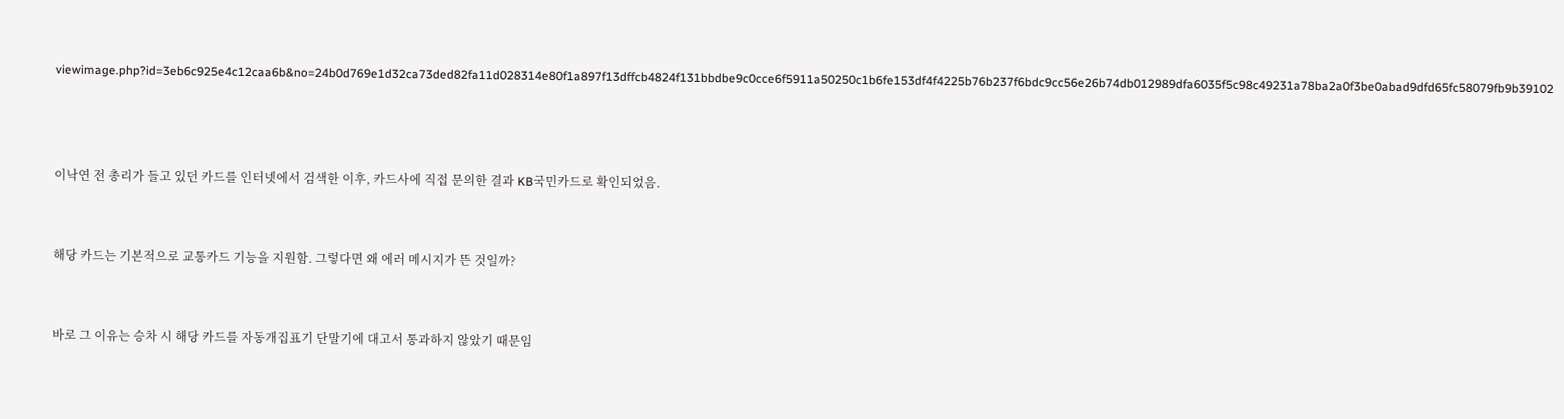viewimage.php?id=3eb6c925e4c12caa6b&no=24b0d769e1d32ca73ded82fa11d028314e80f1a897f13dffcb4824f131bbdbe9c0cce6f5911a50250c1b6fe153df4f4225b76b237f6bdc9cc56e26b74db012989dfa6035f5c98c49231a78ba2a0f3be0abad9dfd65fc58079fb9b39102



이낙연 전 총리가 들고 있던 카드를 인터넷에서 검색한 이후, 카드사에 직접 문의한 결과 KB국민카드로 확인되었음.


해당 카드는 기본적으로 교통카드 기능을 지원함. 그렇다면 왜 에러 메시지가 뜬 것일까?


바로 그 이유는 승차 시 해당 카드를 자동개집표기 단말기에 대고서 통과하지 않았기 때문임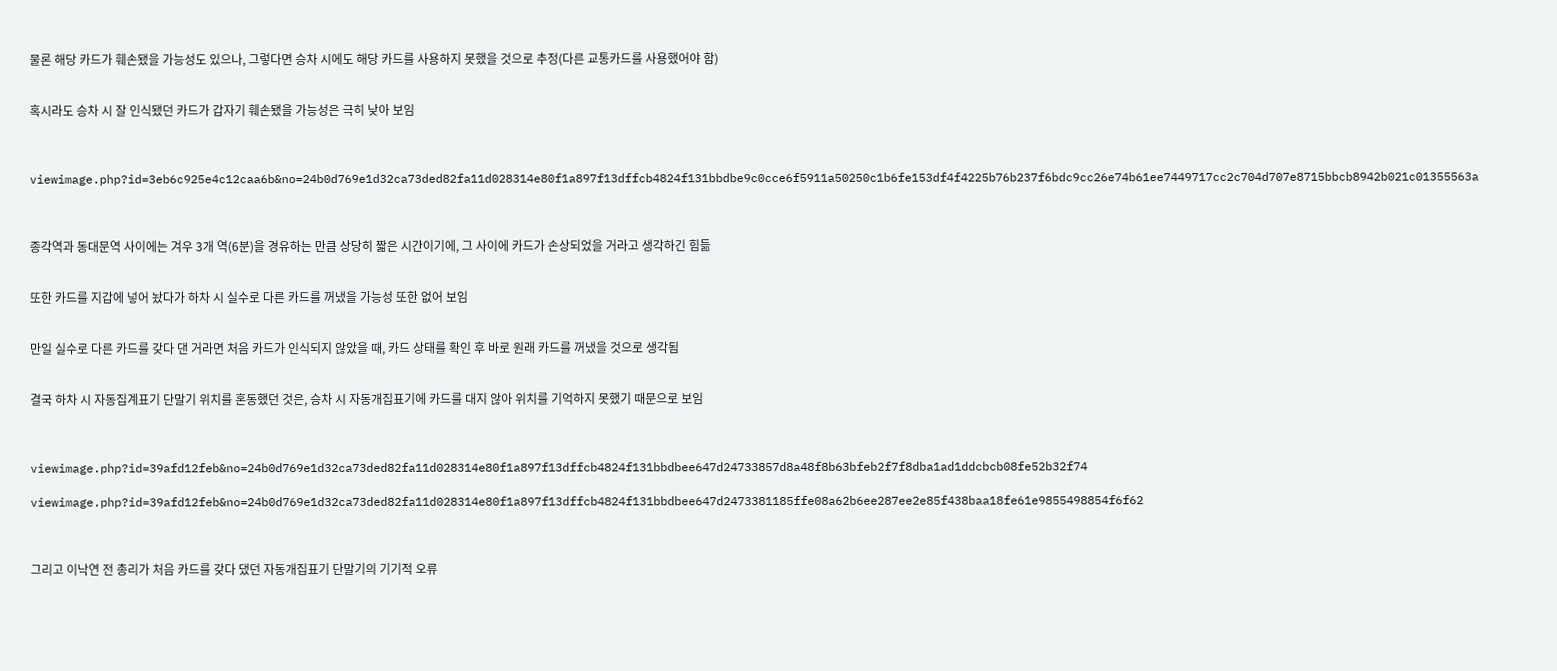물론 해당 카드가 훼손됐을 가능성도 있으나, 그렇다면 승차 시에도 해당 카드를 사용하지 못했을 것으로 추정(다른 교통카드를 사용했어야 함)


혹시라도 승차 시 잘 인식됐던 카드가 갑자기 훼손됐을 가능성은 극히 낮아 보임



viewimage.php?id=3eb6c925e4c12caa6b&no=24b0d769e1d32ca73ded82fa11d028314e80f1a897f13dffcb4824f131bbdbe9c0cce6f5911a50250c1b6fe153df4f4225b76b237f6bdc9cc26e74b61ee7449717cc2c704d707e8715bbcb8942b021c01355563a



종각역과 동대문역 사이에는 겨우 3개 역(6분)을 경유하는 만큼 상당히 짧은 시간이기에, 그 사이에 카드가 손상되었을 거라고 생각하긴 힘듦


또한 카드를 지갑에 넣어 놨다가 하차 시 실수로 다른 카드를 꺼냈을 가능성 또한 없어 보임


만일 실수로 다른 카드를 갖다 댄 거라면 처음 카드가 인식되지 않았을 때, 카드 상태를 확인 후 바로 원래 카드를 꺼냈을 것으로 생각됨


결국 하차 시 자동집계표기 단말기 위치를 혼동했던 것은, 승차 시 자동개집표기에 카드를 대지 않아 위치를 기억하지 못했기 때문으로 보임



viewimage.php?id=39afd12feb&no=24b0d769e1d32ca73ded82fa11d028314e80f1a897f13dffcb4824f131bbdbee647d24733857d8a48f8b63bfeb2f7f8dba1ad1ddcbcb08fe52b32f74

viewimage.php?id=39afd12feb&no=24b0d769e1d32ca73ded82fa11d028314e80f1a897f13dffcb4824f131bbdbee647d2473381185ffe08a62b6ee287ee2e85f438baa18fe61e9855498854f6f62



그리고 이낙연 전 총리가 처음 카드를 갖다 댔던 자동개집표기 단말기의 기기적 오류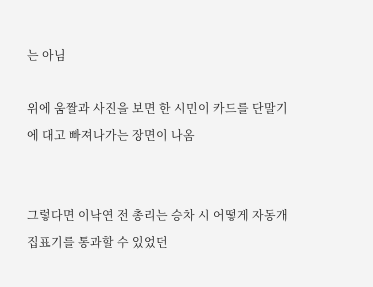는 아님

위에 움짤과 사진을 보면 한 시민이 카드를 단말기에 대고 빠져나가는 장면이 나옴


그렇다면 이낙연 전 총리는 승차 시 어떻게 자동개집표기를 통과할 수 있었던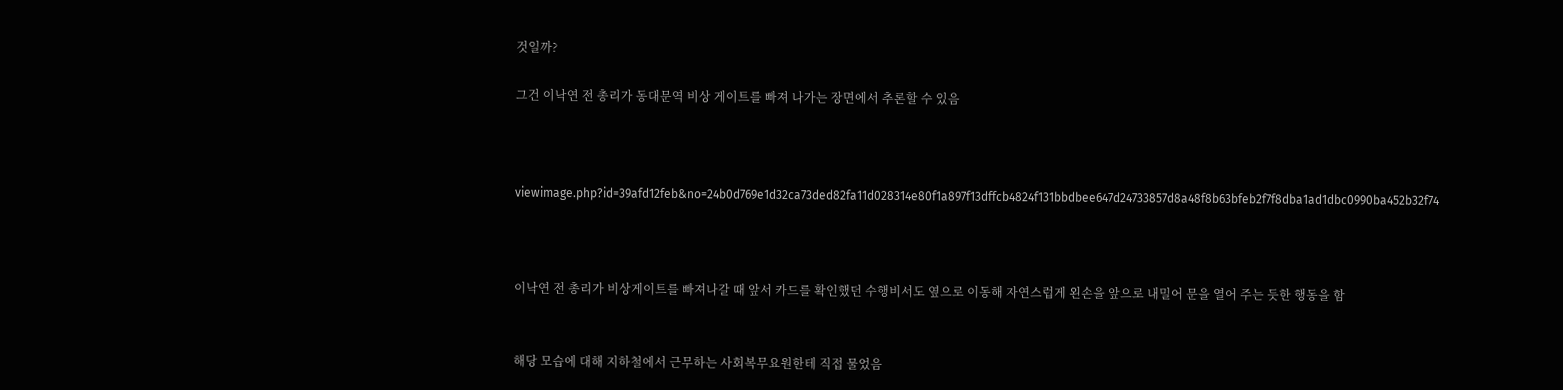것일까?

그건 이낙연 전 총리가 동대문역 비상 게이트를 빠져 나가는 장면에서 추론할 수 있음



viewimage.php?id=39afd12feb&no=24b0d769e1d32ca73ded82fa11d028314e80f1a897f13dffcb4824f131bbdbee647d24733857d8a48f8b63bfeb2f7f8dba1ad1dbc0990ba452b32f74



이낙연 전 총리가 비상게이트를 빠져나갈 때 앞서 카드를 확인했던 수행비서도 옆으로 이동해 자연스럽게 왼손을 앞으로 내밀어 문을 열어 주는 듯한 행동을 함


해당 모습에 대해 지하철에서 근무하는 사회복무요원한테 직접 물었음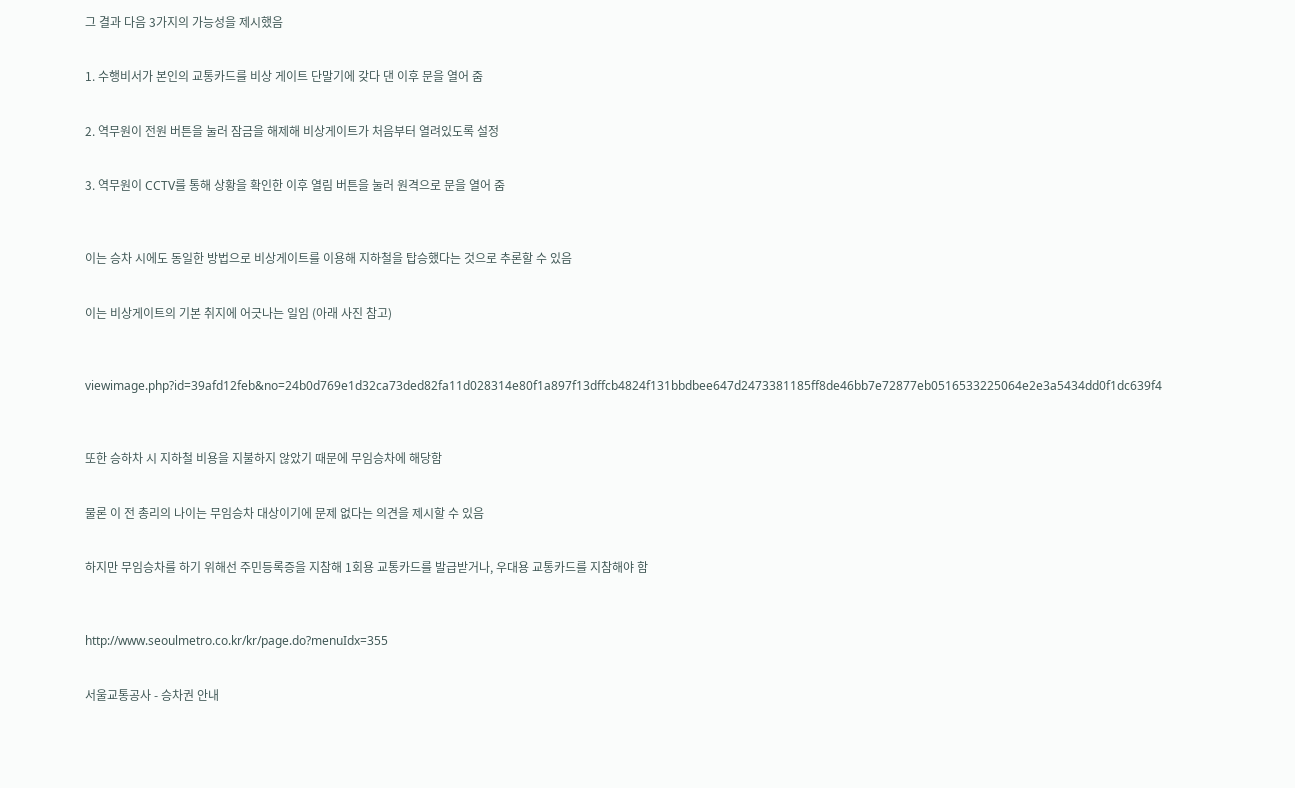그 결과 다음 3가지의 가능성을 제시했음


1. 수행비서가 본인의 교통카드를 비상 게이트 단말기에 갖다 댄 이후 문을 열어 줌


2. 역무원이 전원 버튼을 눌러 잠금을 해제해 비상게이트가 처음부터 열려있도록 설정


3. 역무원이 CCTV를 통해 상황을 확인한 이후 열림 버튼을 눌러 원격으로 문을 열어 줌



이는 승차 시에도 동일한 방법으로 비상게이트를 이용해 지하철을 탑승했다는 것으로 추론할 수 있음


이는 비상게이트의 기본 취지에 어긋나는 일임 (아래 사진 참고)



viewimage.php?id=39afd12feb&no=24b0d769e1d32ca73ded82fa11d028314e80f1a897f13dffcb4824f131bbdbee647d2473381185ff8de46bb7e72877eb0516533225064e2e3a5434dd0f1dc639f4



또한 승하차 시 지하철 비용을 지불하지 않았기 때문에 무임승차에 해당함


물론 이 전 총리의 나이는 무임승차 대상이기에 문제 없다는 의견을 제시할 수 있음


하지만 무임승차를 하기 위해선 주민등록증을 지참해 1회용 교통카드를 발급받거나, 우대용 교통카드를 지참해야 함



http://www.seoulmetro.co.kr/kr/page.do?menuIdx=355


서울교통공사 - 승차권 안내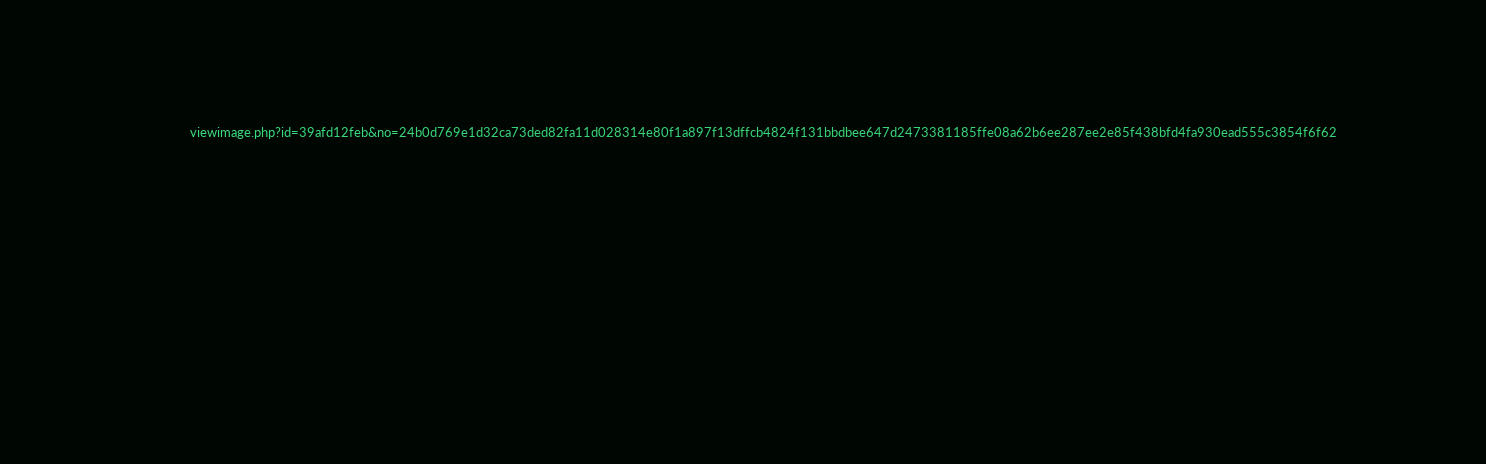viewimage.php?id=39afd12feb&no=24b0d769e1d32ca73ded82fa11d028314e80f1a897f13dffcb4824f131bbdbee647d2473381185ffe08a62b6ee287ee2e85f438bfd4fa930ead555c3854f6f62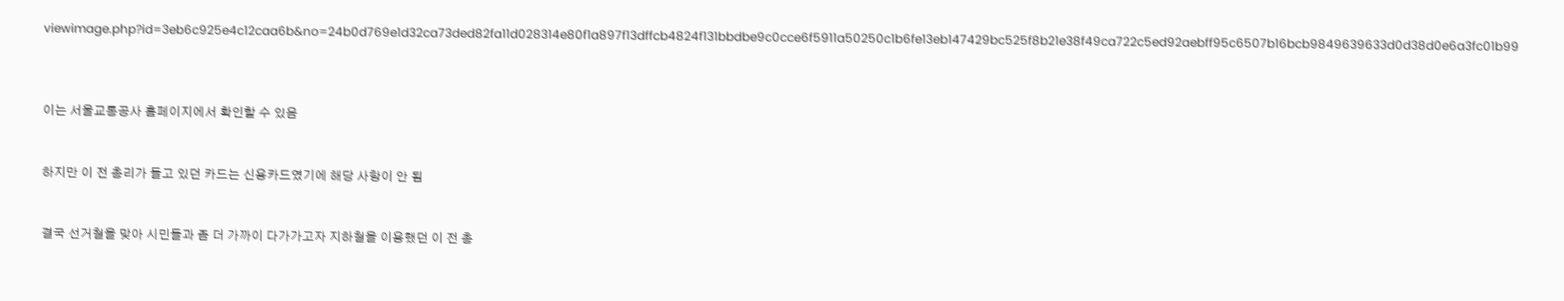viewimage.php?id=3eb6c925e4c12caa6b&no=24b0d769e1d32ca73ded82fa11d028314e80f1a897f13dffcb4824f131bbdbe9c0cce6f5911a50250c1b6fe13eb147429bc525f8b21e38f49ca722c5ed92aebff95c6507b16bcb9849639633d0d38d0e6a3fc01b99



이는 서울교통공사 홈페이지에서 확인할 수 있음


하지만 이 전 총리가 들고 있던 카드는 신용카드였기에 해당 사항이 안 됨


결국 선거철을 맞아 시민들과 좀 더 가까이 다가가고자 지하철을 이용했던 이 전 총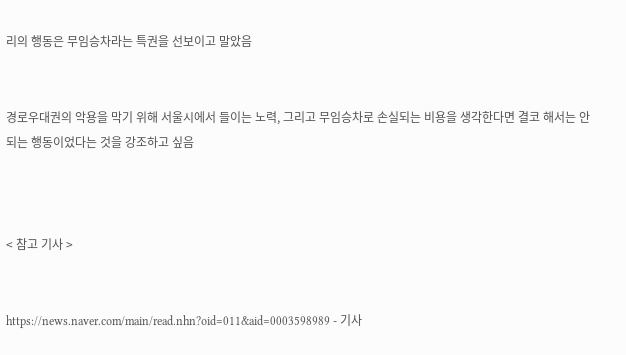리의 행동은 무임승차라는 특권을 선보이고 말았음


경로우대권의 악용을 막기 위해 서울시에서 들이는 노력, 그리고 무임승차로 손실되는 비용을 생각한다면 결코 해서는 안 되는 행동이었다는 것을 강조하고 싶음



< 참고 기사 >


https://news.naver.com/main/read.nhn?oid=011&aid=0003598989 - 기사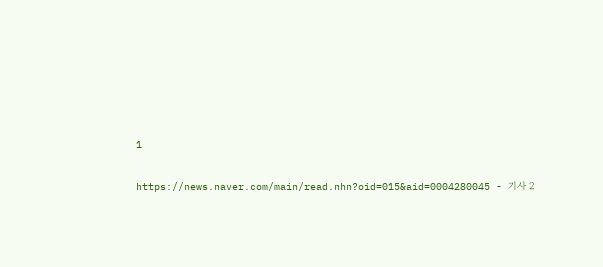1


https://news.naver.com/main/read.nhn?oid=015&aid=0004280045 - 기사 2